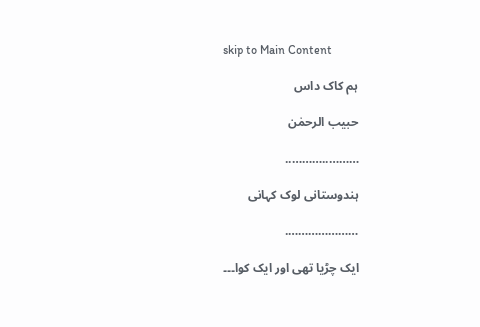skip to Main Content

ہم کاک داس

حبیب الرحمٰن

………..………..

ہندوستانی لوک کہانی

………………….

ایک چڑیا تھی اور ایک کوا۔۔۔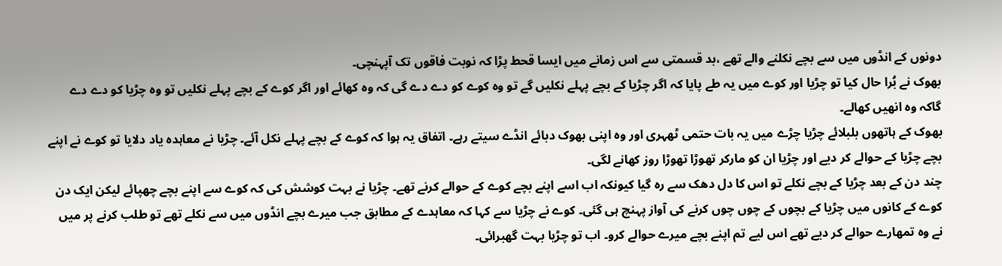دونوں کے انڈوں میں سے بچے نکلنے والے تھے ،بد قسمتی سے اس زمانے میں ایسا قحط پڑا کہ نوبت فاقوں تک آپہنچی۔
بھوک نے بُرا حال کیا تو چڑیا اور کوے میں یہ طے پایا کہ اگر چڑیا کے بچے پہلے نکلیں گے تو وہ کوے کو دے دے گی کہ وہ کھائے اور اگر کوے کے بچے پہلے نکلیں تو وہ چڑیا کو دے دے گاکہ وہ انھیں کھالے۔
بھوک کے ہاتھوں بلبلائے چڑیا چڑے میں یہ بات حتمی ٹھہری اور وہ اپنی بھوک دبائے انڈے سیتے رہے۔ اتفاق یہ ہوا کہ کوے کے بچے پہلے نکل آئے۔ چڑیا نے معاہدہ یاد دلایا تو کوے نے اپنے بچے چڑیا کے حوالے کر دیے اور چڑیا ان کو مارکر تھوڑا تھوڑا روز کھانے لگی۔
چند دن کے بعد چڑیا کے بچے نکلے تو اس کا دل دھک سے رہ گیا کیونکہ اب اسے اپنے بچے کوے کے حوالے کرنے تھے۔ چڑیا نے بہت کوشش کی کہ کوے سے اپنے بچے چھپائے لیکن ایک دن کوے کے کانوں میں چڑیا کے بچوں کے چوں چوں کرنے کی آواز پہنچ ہی گئی۔ کوے نے چڑیا سے کہا کہ معاہدے کے مطابق جب میرے بچے انڈوں میں سے نکلے تھے تو طلب کرنے پر میں نے وہ تمھارے حوالے کر دیے تھے اس لیے تم اپنے بچے میرے حوالے کرو۔ اب تو چڑیا بہت گھبرائی۔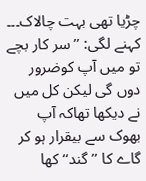چڑیا تھی بہت چالاک۔۔۔ کہنے لگی: ’’سر کار بچے تو میں آپ کوضرور دوں گی لیکن کل میں نے دیکھا تھاکہ آپ بھوک سے بیقرار ہو کر گاے کا ’’گند‘‘ کھا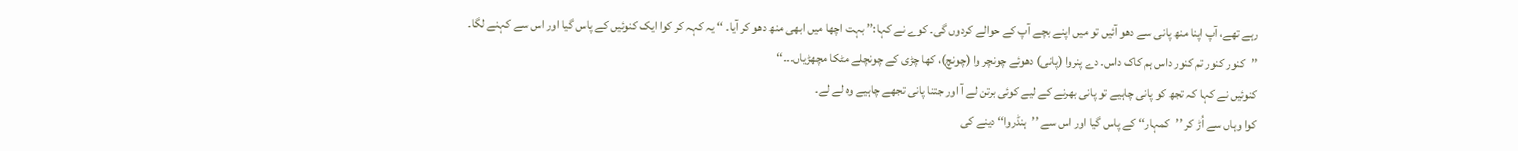رہے تھے، آپ اپنا منھ پانی سے دھو آئیں تو میں اپنے بچے آپ کے حوالے کردوں گی۔ کوے نے کہا:’’ بہت اچھا میں ابھی منھ دھو کر آیا۔ ‘‘ یہ کہہ کر کوا ایک کنوئیں کے پاس گیا اور اس سے کہنے لگا۔
’’کنور کنور تم کنور داس ہم کاک داس۔ دے پنروا (پانی) دھوئے چونچر وا (چونچ)، کھا چڑی کے چونچلے مٹکا مچھڑیاں۔۔۔‘‘
کنوئیں نے کہا کہ تجھ کو پانی چاہیے تو پانی بھرنے کے لیے کوئی برتن لے آ اور جتنا پانی تجھے چاہیے وہ لے لے۔
کوا وہاں سے اُڑ کر ’’کمہار‘‘ کے پاس گیا اور اس سے ’’ہنڈروا‘‘ دینے کی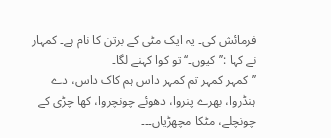فرمائش کی۔ یہ ایک مٹی کے برتن کا نام ہے۔ کمہار نے کہا :’’کیوں۔‘‘ تو کوا کہنے لگا۔
’’کمہر کمہر تم کمہر داس ہم کاک داس، دے ہنڈروا، بھرے پنروا، دھوئے چونچروا، کھا چڑی کے چونچلے، مٹکا مچھڑیاں۔۔۔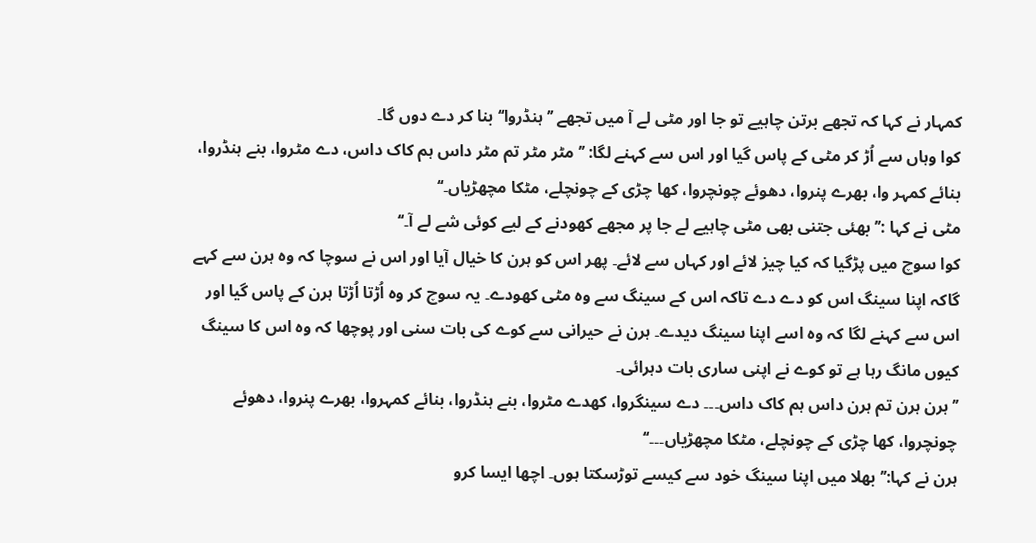کمہار نے کہا کہ تجھے برتن چاہیے تو جا اور مٹی لے آ میں تجھے ’’ہنڈروا‘‘ بنا کر دے دوں گا۔
کوا وہاں سے اُڑ کر مٹی کے پاس گیا اور اس سے کہنے لگا: ’’مٹر مٹر تم مٹر داس ہم کاک داس، دے مٹروا، بنے ہنڈروا، بنائے کمہر وا، بھرے پنروا، دھوئے چونچروا، کھا چڑی کے چونچلے، مٹکا مچھڑیاں۔‘‘
مٹی نے کہا :’’ بھئی جتنی بھی مٹی چاہیے لے جا پر مجھے کھودنے کے لیے کوئی شے لے آ۔‘‘
کوا سوچ میں پڑگیا کہ کیا چیز لائے اور کہاں سے لائے۔ پھر اس کو ہرن کا خیال آیا اور اس نے سوچا کہ وہ ہرن سے کہے گاکہ اپنا سینگ اس کو دے دے تاکہ اس کے سینگ سے وہ مٹی کھودے۔ یہ سوچ کر وہ اُڑتا اُڑتا ہرن کے پاس گیا اور اس سے کہنے لگا کہ وہ اسے اپنا سینگ دیدے۔ ہرن نے حیرانی سے کوے کی بات سنی اور پوچھا کہ وہ اس کا سینگ کیوں مانگ رہا ہے تو کوے نے اپنی ساری بات دہرائی۔
’’ہرن ہرن تم ہرن داس ہم کاک داس۔۔۔ دے سینگروا، کھدے مٹروا، بنے ہنڈروا، بنائے کمہروا، بھرے پنروا، دھوئے چونچروا، کھا چڑی کے چونچلے، مٹکا مچھڑیاں۔۔۔‘‘
ہرن نے کہا:’’ بھلا میں اپنا سینگ خود سے کیسے توڑسکتا ہوں۔ اچھا ایسا کرو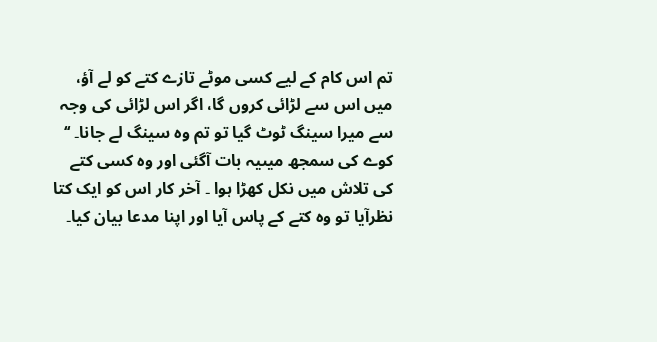تم اس کام کے لیے کسی موٹے تازے کتے کو لے آؤ، میں اس سے لڑائی کروں گا، اگر اس لڑائی کی وجہ سے میرا سینگ ٹوٹ گیا تو تم وہ سینگ لے جانا۔ ‘‘
کوے کی سمجھ میںیہ بات آگئی اور وہ کسی کتے کی تلاش میں نکل کھڑا ہوا ۔ آخر کار اس کو ایک کتا نظرآیا تو وہ کتے کے پاس آیا اور اپنا مدعا بیان کیا۔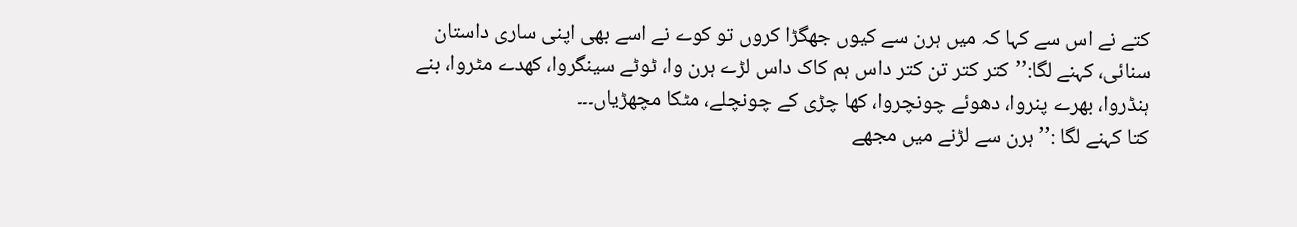کتے نے اس سے کہا کہ میں ہرن سے کیوں جھگڑا کروں تو کوے نے اسے بھی اپنی ساری داستان سنائی، کہنے لگا:’’کتر کتر تن کتر داس ہم کاک داس لڑے ہرن وا، ٹوٹے سینگروا، کھدے مٹروا، بنے ہنڈروا، بھرے پنروا، دھوئے چونچروا، کھا چڑی کے چونچلے، مٹکا مچھڑیاں۔۔۔
کتا کہنے لگا :’’ ہرن سے لڑنے میں مجھے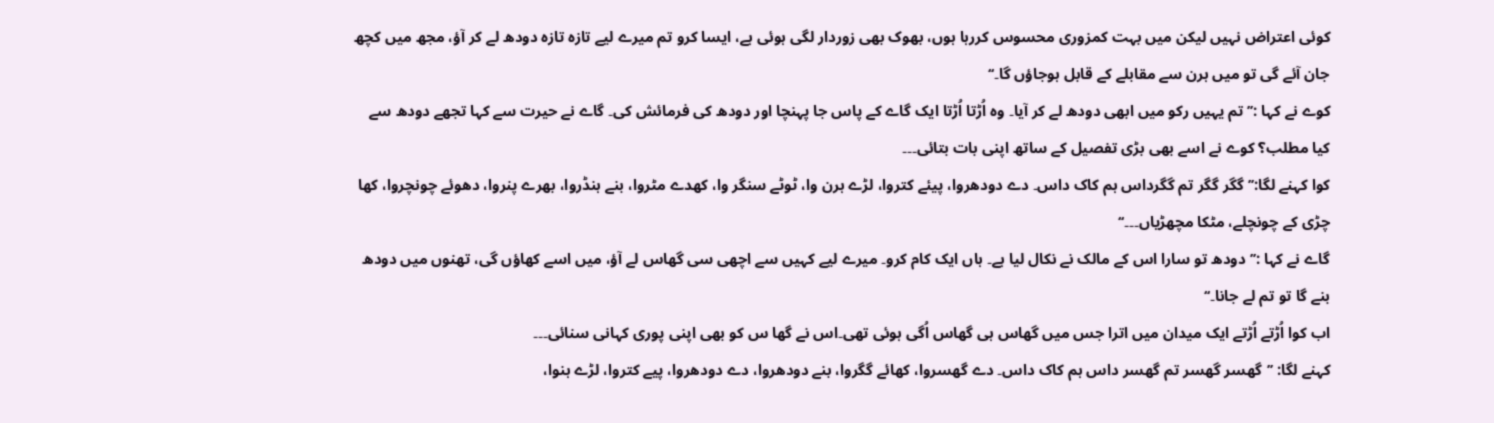کوئی اعتراض نہیں لیکن میں بہت کمزوری محسوس کررہا ہوں، بھوک بھی زوردار لگی ہوئی ہے، ایسا کرو تم میرے لیے تازہ تازہ دودھ لے کر آؤ، مجھ میں کچھ جان آئے گی تو میں ہرن سے مقابلے کے قابل ہوجاؤں گا۔‘‘
کوے نے کہا :’’تم یہیں رکو میں ابھی دودھ لے کر آیا۔ وہ اُڑتا اُڑتا ایک گاے کے پاس جا پہنچا اور دودھ کی فرمائش کی۔ گاے نے حیرت سے کہا تجھے دودھ سے کیا مطلب؟ کوے نے اسے بھی بڑی تفصیل کے ساتھ اپنی بات بتائی۔۔۔
کوا کہنے لگا:’’ گگر گگر تم گگرداس ہم کاک داس۔ دے دودھروا، پیئے کتروا، لڑے ہرن وا، ٹوٹے سنگر وا، کھدے مٹروا، بنے ہنڈروا، بھرے پنروا، دھوئے چونچروا، کھا چڑی کے چونچلے، مٹکا مچھڑیاں۔۔۔‘‘
گاے نے کہا :’’ دودھ تو سارا اس کے مالک نے نکال لیا ہے۔ ہاں ایک کام کرو۔ میرے لیے کہیں سے اچھی سی گھاس لے آؤ، میں اسے کھاؤں گی، تھنوں میں دودھ بنے گا تو تم لے جانا۔‘‘
اب کوا اُڑتے اُڑتے ایک میدان میں اترا جس میں گھاس ہی گھاس اُگی ہوئی تھی۔اس نے گھا س کو بھی اپنی پوری کہانی سنائی۔۔۔
کہنے لگا: ’’گھسر گھسر تم گھسر داس ہم کاک داس۔ دے گھسروا، کھائے گگروا، بنے دودھروا، دے دودھروا، پیے کتروا، لڑے ہنوا،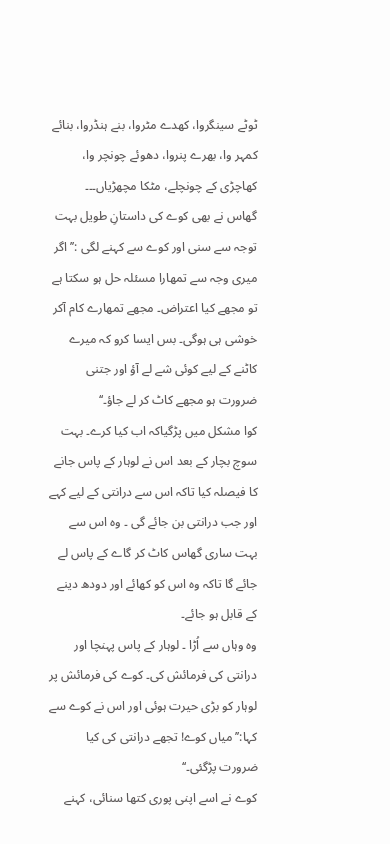ٹوٹے سینگروا، کھدے مٹروا، بنے ہنڈروا، بنائے کمہر وا، بھرے پنروا، دھوئے چونچر وا، کھاچڑی کے چونچلے، مٹکا مچھڑیاں۔۔۔
گھاس نے بھی کوے کی داستانِ طویل بہت توجہ سے سنی اور کوے سے کہنے لگی :’’ اگر میری وجہ سے تمھارا مسئلہ حل ہو سکتا ہے تو مجھے کیا اعتراض۔ مجھے تمھارے کام آکر خوشی ہی ہوگی۔ بس ایسا کرو کہ میرے کاٹنے کے لیے کوئی شے لے آؤ اور جتنی ضرورت ہو مجھے کاٹ کر لے جاؤ۔‘‘
کوا مشکل میں پڑگیاکہ اب کیا کرے۔ بہت سوچ بچار کے بعد اس نے لوہار کے پاس جانے کا فیصلہ کیا تاکہ اس سے درانتی کے لیے کہے اور جب درانتی بن جائے گی ۔ وہ اس سے بہت ساری گھاس کاٹ کر گاے کے پاس لے جائے گا تاکہ وہ اس کو کھائے اور دودھ دینے کے قابل ہو جائے۔
وہ وہاں سے اُڑا ۔ لوہار کے پاس پہنچا اور درانتی کی فرمائش کی۔ کوے کی فرمائش پر لوہار کو بڑی حیرت ہوئی اور اس نے کوے سے کہا:’’ میاں کوے! تجھے درانتی کی کیا ضرورت پڑگئی۔‘‘
کوے نے اسے اپنی پوری کتھا سنائی، کہنے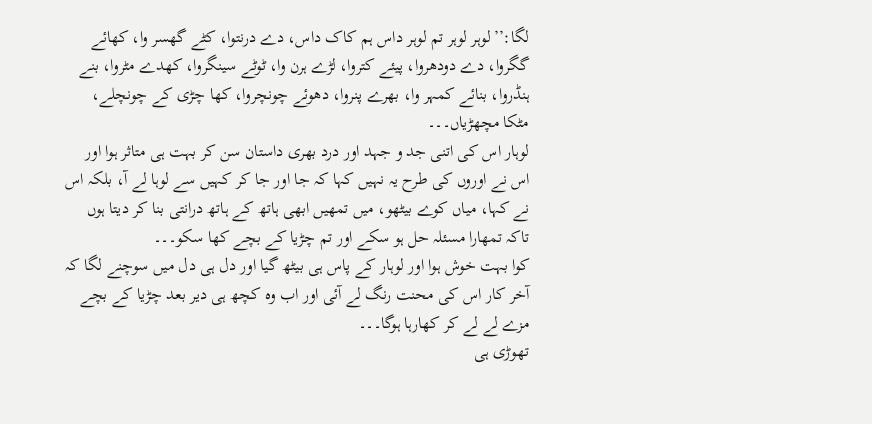لگا:’’لوہر لوہر تم لوہر داس ہم کاک داس، دے درنتوا، کٹے گھسر وا، کھائے گگروا، دے دودھروا، پیئے کتروا، لڑے ہرن وا، ٹوٹے سینگروا، کھدے مٹروا، بنے ہنڈروا، بنائے کمہر وا، بھرے پنروا، دھوئے چونچروا، کھا چڑی کے چونچلے، مٹکا مچھڑیاں۔۔۔
لوہار اس کی اتنی جد و جہد اور درد بھری داستان سن کر بہت ہی متاثر ہوا اور اس نے اوروں کی طرح یہ نہیں کہا کہ جا اور جا کر کہیں سے لوہا لے آ، بلکہ اس نے کہا، میاں کوے بیٹھو، میں تمھیں ابھی ہاتھ کے ہاتھ درانتی بنا کر دیتا ہوں تاکہ تمھارا مسئلہ حل ہو سکے اور تم چڑیا کے بچے کھا سکو۔۔۔
کوا بہت خوش ہوا اور لوہار کے پاس ہی بیٹھ گیا اور دل ہی دل میں سوچنے لگا کہ آخر کار اس کی محنت رنگ لے آئی اور اب وہ کچھ ہی دیر بعد چڑیا کے بچے مزے لے لے کر کھارہا ہوگا۔۔۔
تھوڑی ہی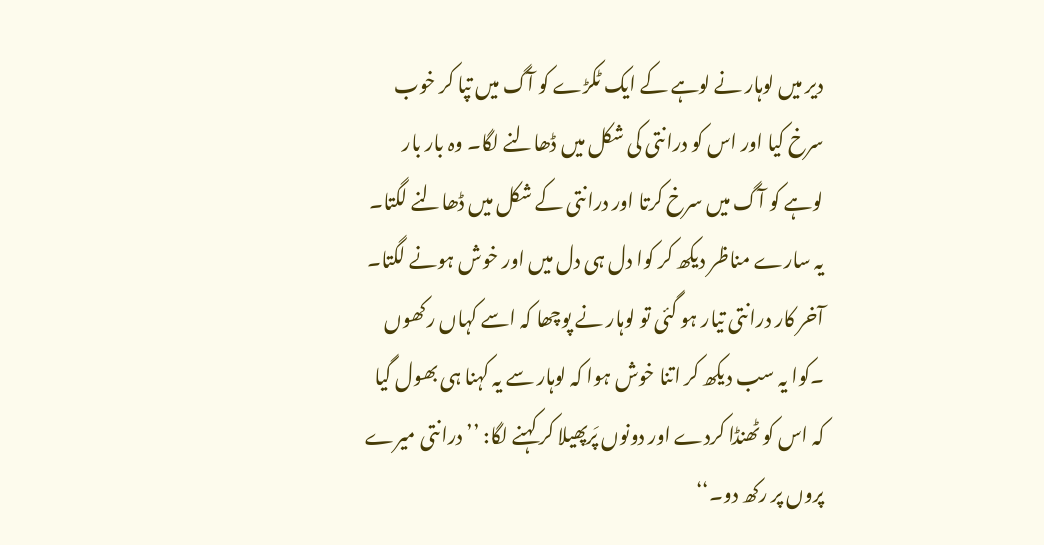دیر میں لوہار نے لوہے کے ایک ٹکڑے کو آگ میں تپا کر خوب سرخ کیا اور اس کو درانتی کی شکل میں ڈھالنے لگا۔ وہ بار بار لوہے کو آگ میں سرخ کرتا اور درانتی کے شکل میں ڈھالنے لگتا۔ یہ سارے مناظر دیکھ کر کوا دل ہی دل میں اور خوش ہونے لگتا۔
آخر کار درانتی تیار ہو گئی تو لوہار نے پوچھا کہ اسے کہاں رکھوں ۔کوا یہ سب دیکھ کر اتنا خوش ہوا کہ لوہار سے یہ کہنا ہی بھول گیا کہ اس کو ٹھنڈا کردے اور دونوں پَرپھیلا کر کہنے لگا: ’’درانتی میرے پروں پر رکھ دو۔‘‘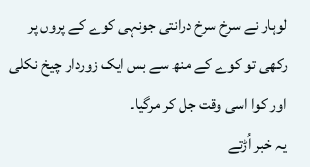لوہار نے سرخ سرخ درانتی جونہی کوے کے پروں پر رکھی تو کوے کے منھ سے بس ایک زوردار چیخ نکلی اور کوا اسی وقت جل کر مرگیا۔
یہ خبر اُڑتے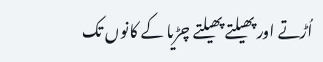اُڑتے اور پھیلتے پھیلتے چڑیا کے کانوں تک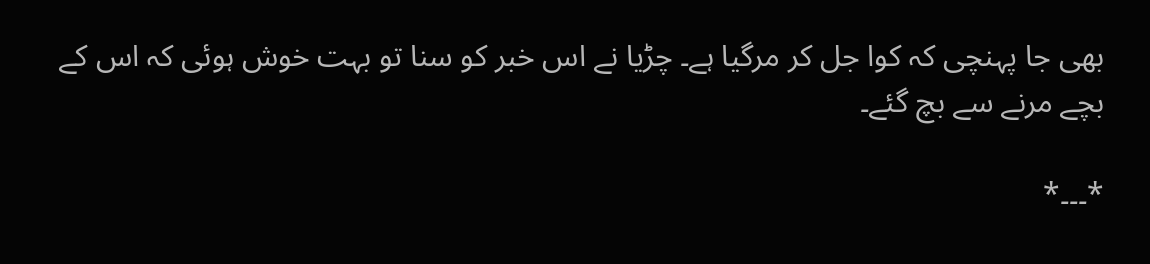بھی جا پہنچی کہ کوا جل کر مرگیا ہے۔ چڑیا نے اس خبر کو سنا تو بہت خوش ہوئی کہ اس کے بچے مرنے سے بچ گئے۔

*۔۔۔*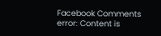Facebook Comments
error: Content is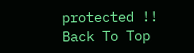protected !!
Back To Top